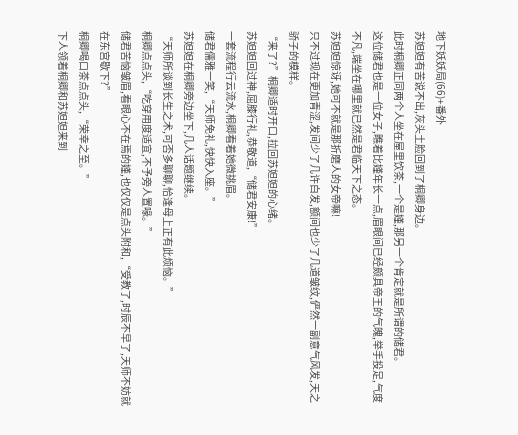地下妖妖局(66)+番外
苏妲妲有苦说不出,灰头土脸回到了桐卿身边。
此时桐卿正同两个人坐在屋里饮茶,一个是嫤,那另一个肯定就是所谓的储君。
这位储君也是一位女子,瞧着比嫤年长一点,眉眼间已经颇具帝王的气魄,举手投足,气度不凡,端坐在哪里就已然是君临天下之态。
苏妲妲惊讶,她可不就是那折磨人的女帝嘛!
只不过现在更加青涩,发间少了几许白发,额间也少了几道皱纹,俨然一副意气风发,天之骄子的模样。
“来了?”桐卿适时开口,拉回苏妲妲的心绪。
苏妲妲回过神,屈膝行礼,恭敬道,“储君安康!”
一套流程行云流水,桐卿看着她微挑眉。
储君儒雅一笑,“天师免礼,快快入座。”
苏妲妲在桐卿旁边坐下,几人话题继续。
“天师所谈到长生之术,可否多聊聊,恰逢母上正有此烦恼。”
桐卿点点头,“吃穿用度适宜,不予旁人置喙。”
储君苦恼皱眉,看眼心不在焉的嫤,也仅仅是点头附和,“受教了,时辰不早了,天师不妨就在东宫歇下?”
桐卿喝口茶点点头,“荣幸之至。”
下人领着桐卿和苏妲妲来到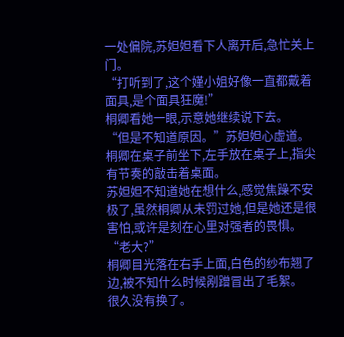一处偏院,苏妲妲看下人离开后,急忙关上门。
“打听到了,这个嫤小姐好像一直都戴着面具,是个面具狂魔!”
桐卿看她一眼,示意她继续说下去。
“但是不知道原因。”苏妲妲心虚道。
桐卿在桌子前坐下,左手放在桌子上,指尖有节奏的敲击着桌面。
苏妲妲不知道她在想什么,感觉焦躁不安极了,虽然桐卿从未罚过她,但是她还是很害怕,或许是刻在心里对强者的畏惧。
“老大?”
桐卿目光落在右手上面,白色的纱布翘了边,被不知什么时候剐蹭冒出了毛絮。
很久没有换了。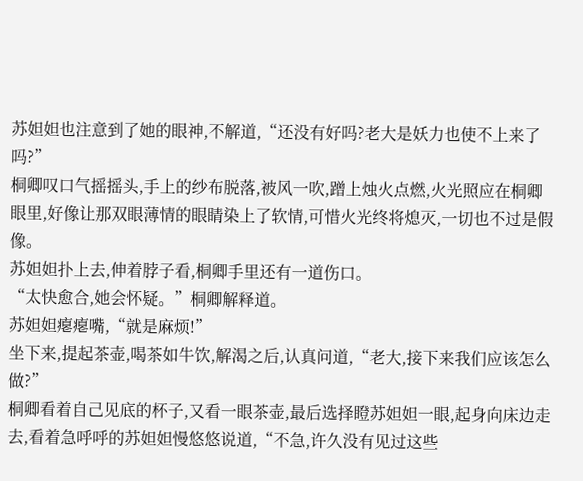苏妲妲也注意到了她的眼神,不解道,“还没有好吗?老大是妖力也使不上来了吗?”
桐卿叹口气摇摇头,手上的纱布脱落,被风一吹,蹭上烛火点燃,火光照应在桐卿眼里,好像让那双眼薄情的眼睛染上了软情,可惜火光终将熄灭,一切也不过是假像。
苏妲妲扑上去,伸着脖子看,桐卿手里还有一道伤口。
“太快愈合,她会怀疑。”桐卿解释道。
苏妲妲瘪瘪嘴,“就是麻烦!”
坐下来,提起茶壶,喝茶如牛饮,解渴之后,认真问道,“老大,接下来我们应该怎么做?”
桐卿看着自己见底的杯子,又看一眼茶壶,最后选择瞪苏妲妲一眼,起身向床边走去,看着急呼呼的苏妲妲慢悠悠说道,“不急,许久没有见过这些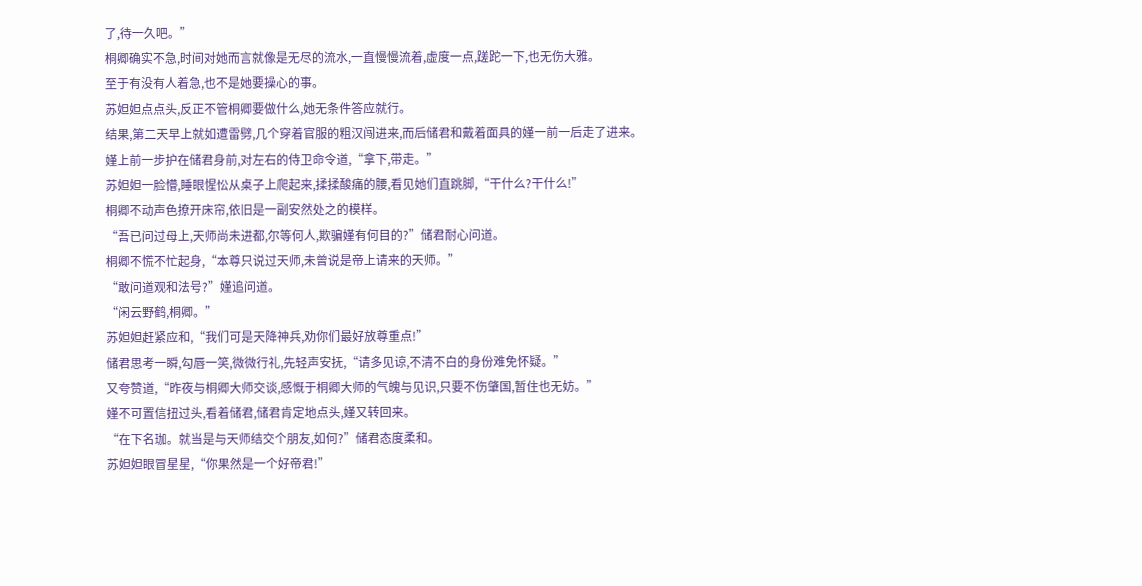了,待一久吧。”
桐卿确实不急,时间对她而言就像是无尽的流水,一直慢慢流着,虚度一点,蹉跎一下,也无伤大雅。
至于有没有人着急,也不是她要操心的事。
苏妲妲点点头,反正不管桐卿要做什么,她无条件答应就行。
结果,第二天早上就如遭雷劈,几个穿着官服的粗汉闯进来,而后储君和戴着面具的嫤一前一后走了进来。
嫤上前一步护在储君身前,对左右的侍卫命令道,“拿下,带走。”
苏妲妲一脸懵,睡眼惺忪从桌子上爬起来,揉揉酸痛的腰,看见她们直跳脚,“干什么?干什么!”
桐卿不动声色撩开床帘,依旧是一副安然处之的模样。
“吾已问过母上,天师尚未进都,尔等何人,欺骗嫤有何目的?”储君耐心问道。
桐卿不慌不忙起身,“本尊只说过天师,未曾说是帝上请来的天师。”
“敢问道观和法号?”嫤追问道。
“闲云野鹤,桐卿。”
苏妲妲赶紧应和,“我们可是天降神兵,劝你们最好放尊重点!”
储君思考一瞬,勾唇一笑,微微行礼,先轻声安抚,“请多见谅,不清不白的身份难免怀疑。”
又夸赞道,“昨夜与桐卿大师交谈,感慨于桐卿大师的气魄与见识,只要不伤肇国,暂住也无妨。”
嫤不可置信扭过头,看着储君,储君肯定地点头,嫤又转回来。
“在下名珈。就当是与天师结交个朋友,如何?”储君态度柔和。
苏妲妲眼冒星星,“你果然是一个好帝君!”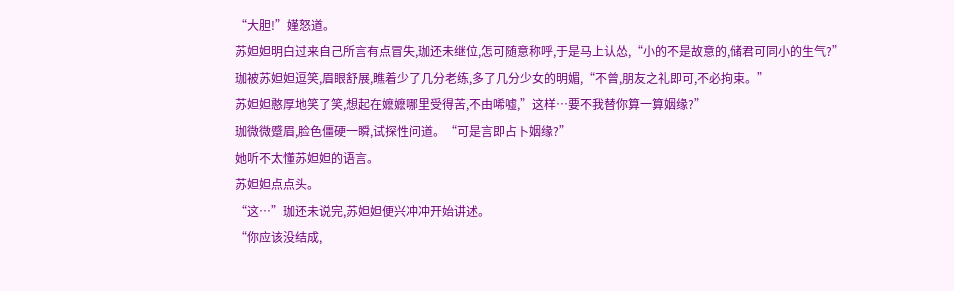“大胆!”嫤怒道。
苏妲妲明白过来自己所言有点冒失,珈还未继位,怎可随意称呼,于是马上认怂,“小的不是故意的,储君可同小的生气?”
珈被苏妲妲逗笑,眉眼舒展,瞧着少了几分老练,多了几分少女的明媚,“不曾,朋友之礼即可,不必拘束。”
苏妲妲憨厚地笑了笑,想起在嬷嬷哪里受得苦,不由唏嘘,”这样…要不我替你算一算姻缘?”
珈微微蹙眉,脸色僵硬一瞬,试探性问道。“可是言即占卜姻缘?”
她听不太懂苏妲妲的语言。
苏妲妲点点头。
“这…”珈还未说完,苏妲妲便兴冲冲开始讲述。
“你应该没结成,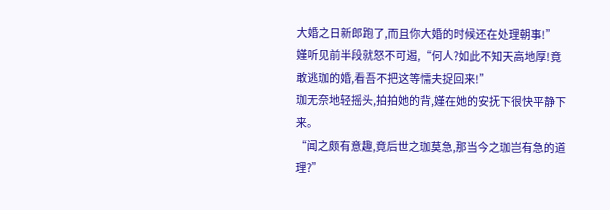大婚之日新郎跑了,而且你大婚的时候还在处理朝事!”
嫤听见前半段就怒不可遏,“何人?如此不知天高地厚!竟敢逃珈的婚,看吾不把这等懦夫捉回来!”
珈无奈地轻摇头,拍拍她的背,嫤在她的安抚下很快平静下来。
“闻之颇有意趣,竟后世之珈莫急,那当今之珈岂有急的道理?”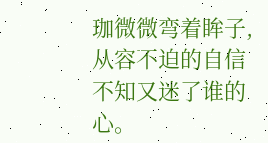珈微微弯着眸子,从容不迫的自信不知又迷了谁的心。